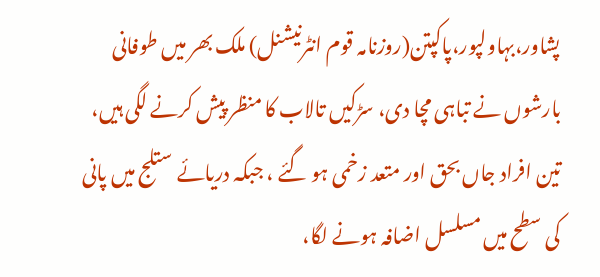پشاور،بہاولپور،پاکپتن(روزنامہ قوم انٹرنیشنل) ملک بھر میں طوفانی بارشوں نے تباہی مچا دی، سڑکیں تالاب کا منظر پیش کرنے لگی ہیں، تین افراد جاں بحق اور متعد زخمی ہو گئے ، جبکہ دریائے ستلج میں پانی کی سطح میں مسلسل اضافہ ہونے لگا،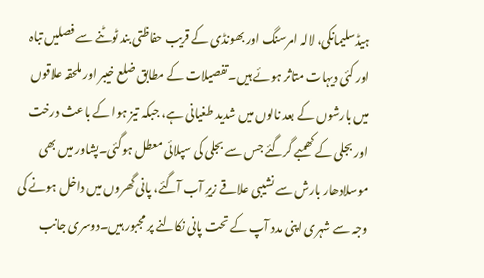ہیڈسلیمانکی، لالہ امرسنگ اور بھونڈی کے قریب حفاظتی بند ٹوٹنے سے فصلیں تباہ اور کئی دیہات متاثر ہوئے ہیں۔تفصیلات کے مطابق ضلع خیبر اور ملحقہ علاقوں میں بارشوں کے بعد نالوں میں شدید طغیانی ہے، جبکہ تیز ہوا کے باعث درخت اور بجلی کے کھمبے گرگئے جس سے بجلی کی سپلائی معطل ہوگئی۔پشاور میں بھی موسلادھار بارش سے نشیبی علاقے زیرِ آب آگئے، پانی گھروں میں داخل ہونے کی وجہ سے شہری اپنی مدد آپ کے تحت پانی نکالنے پر مجبور ہیں۔دوسری جانب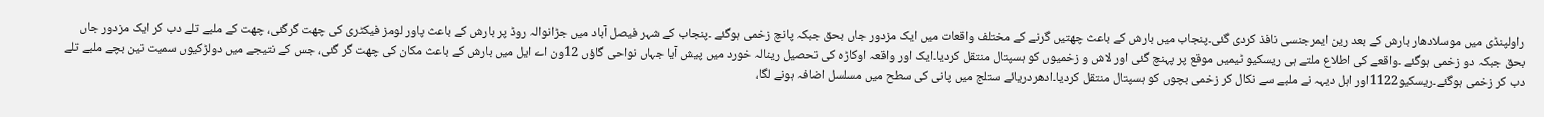راولپنڈی میں موسلادھار بارش کے بعد رین ایمرجنسی نافذ کردی گئی۔پنجاب میں بارش کے باعث چھتیں گرنے کے مختلف واقعات میں ایک مزدور جاں بحق جبکہ پانچ زخمی ہوگئے ۔پنجاب کے شہر فیصل آباد میں جڑانوالہ روڈ پر بارش کے باعث پاور لومز فیکٹری کی چھت گرگئی، چھت کے ملبے تلے دب کر ایک مزدور جاں بحق جبکہ دو زخمی ہوگئے ۔واقعے کی اطلاع ملتے ہی ریسکیو ٹیمیں موقع پر پہنچ گئی اور لاش و زخمیوں کو ہسپتال منتقل کردیا۔ایک اور واقعہ اوکاڑہ کی تحصیل رینالہ خورد میں پیش آیا جہاں نواحی گاؤں 12ون اے ایل میں بارش کے باعث مکان کی چھت گر گئی، جس کے نتیجے میں دولڑکیوں سمیت تین بچے ملبے تلے دب کر زخمی ہوگئے۔ریسکیو1122اور اہل دیہہ نے ملبے سے نکال کر زخمی بچوں کو ہسپتال منتقل کردیا۔ادھردریائے ستلج میں پانی کی سطح میں مسلسل اضافہ ہونے لگا،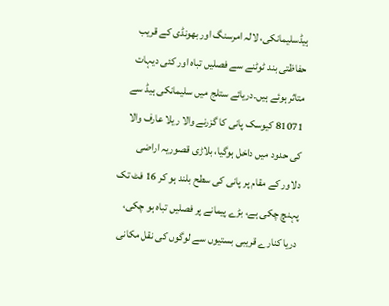ہیڈسلیمانکی، لالہ امرسنگ اور بھونڈی کے قریب حفاظتی بند ٹوٹنے سے فصلیں تباہ اور کئی دیہات متاثر ہوئے ہیں۔دریائے ستلج میں سلیمانکی ہیڈ سے 81071 کیوسک پانی کا گزرنے والا ریلا عارف والا کی حدود میں داخل ہوگیا، بلاڑی قصوریہ اراضی دلاور کے مقام پر پانی کی سطح بلند ہو کر 16 فٹ تک پہنچ چکی ہے، بڑے پیمانے پر فصلیں تباہ ہو چکی، دریا کنارے قریبی بستیوں سے لوگوں کی نقل مکانی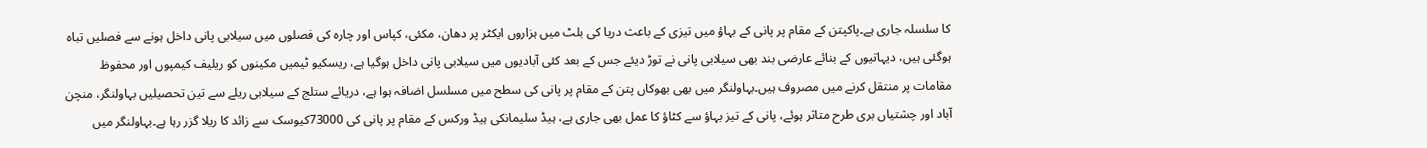کا سلسلہ جاری ہے۔پاکپتن کے مقام پر پانی کے بہاؤ میں تیزی کے باعث دریا کی بلٹ میں ہزاروں ایکٹر پر دھان، مکئی، کپاس اور چارہ کی فصلوں میں سیلابی پانی داخل ہونے سے فصلیں تباہ ہوگئی ہیں، دیہاتیوں کے بنائے عارضی بند بھی سیلابی پانی نے توڑ دیئے جس کے بعد کئی آبادیوں میں سیلابی پانی داخل ہوگیا ہے، ریسکیو ٹیمیں مکینوں کو ریلیف کیمپوں اور محفوظ مقامات پر منتقل کرنے میں مصروف ہیں۔بہاولنگر میں بھی بھوکاں پتن کے مقام پر پانی کی سطح میں مسلسل اضافہ ہوا ہے، دریائے ستلج کے سیلابی ریلے سے تین تحصیلیں بہاولنگر، منچن آباد اور چشتیاں بری طرح متاثر ہوئے، پانی کے تیز بہاؤ سے کٹاؤ کا عمل بھی جاری ہے، ہیڈ سلیمانکی ہیڈ ورکس کے مقام پر پانی کی 73000کیوسک سے زائد کا ریلا گزر رہا ہے۔بہاولنگر میں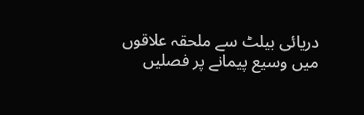دریائی بیلٹ سے ملحقہ علاقوں میں وسیع پیمانے پر فصلیں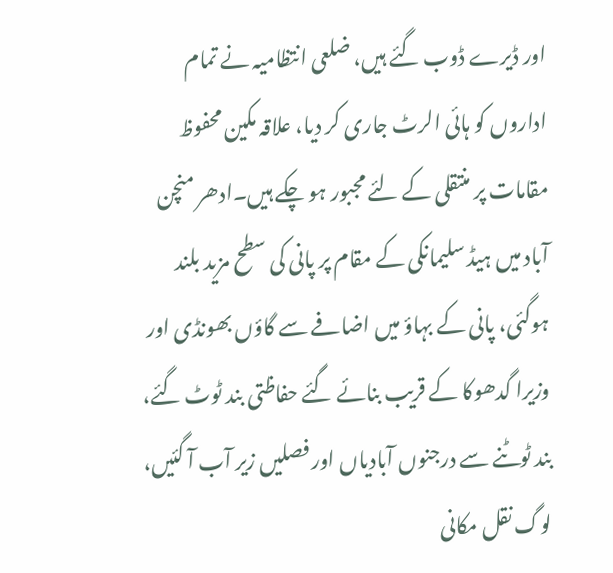اور ڈیرے ڈوب گئے ہیں، ضلعی انتظامیہ نے تمام اداروں کو ہائی الرٹ جاری کر دیا، علاقہ مکین محفوظ مقامات پر منتقلی کے لئے مجبور ہو چکے ہیں۔ادھر منچن آباد میں ہیڈ سلیمانکی کے مقام پر پانی کی سطح مزید بلند ہوگئی، پانی کے بہاؤ میں اضافے سے گاؤں بھونڈی اور وزیرا گدھوکا کے قریب بنائے گئے حفاظتی بند ٹوٹ گئے، بند ٹوٹنے سے درجنوں آبادیاں اور فصلیں زیر آب آ گئیں، لوگ نقل مکانی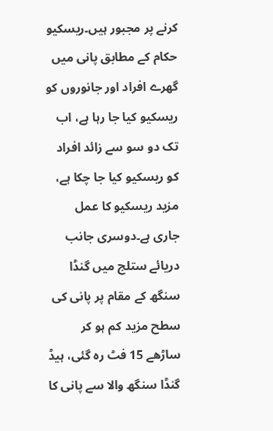کرنے پر مجبور ہیں۔ریسکیو حکام کے مطابق پانی میں گھرے افراد اور جانوروں کو ریسکیو کیا جا رہا ہے، اب تک دو سو سے زائد افراد کو ریسکیو کیا جا چکا ہے، مزید ریسکیو کا عمل جاری ہے۔دوسری جانب دریائے ستلج میں گنڈا سنگھ کے مقام پر پانی کی سطح مزید کم ہو کر ساڑھے 15 فٹ رہ گئی، ہیڈ گنڈا سنگھ والا سے پانی کا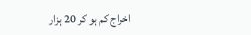اخراج کم ہو کر 20 ہزار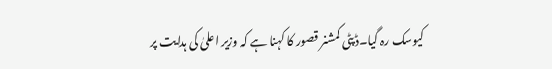کیوسک رہ گیا۔ڈپٹی کمشنر قصور کا کہنا ہے کہ وزیر اعلیٰ کی ہدایت پر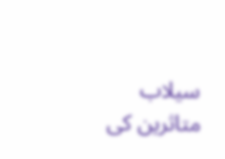سیلاب متاثرین کی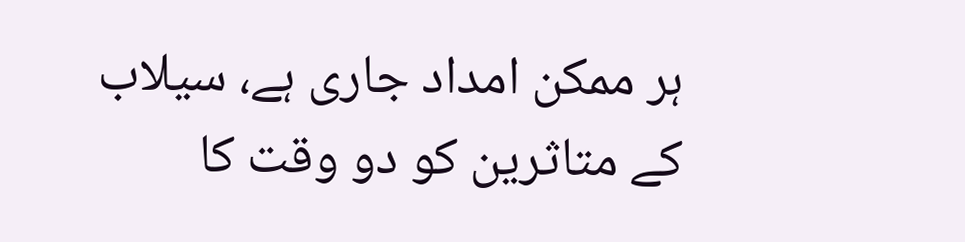ہر ممکن امداد جاری ہے، سیلاب کے متاثرین کو دو وقت کا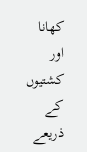کھانا اور کشتیوں کے ذریعے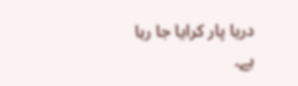دریا پار کرایا جا رہا ہے۔